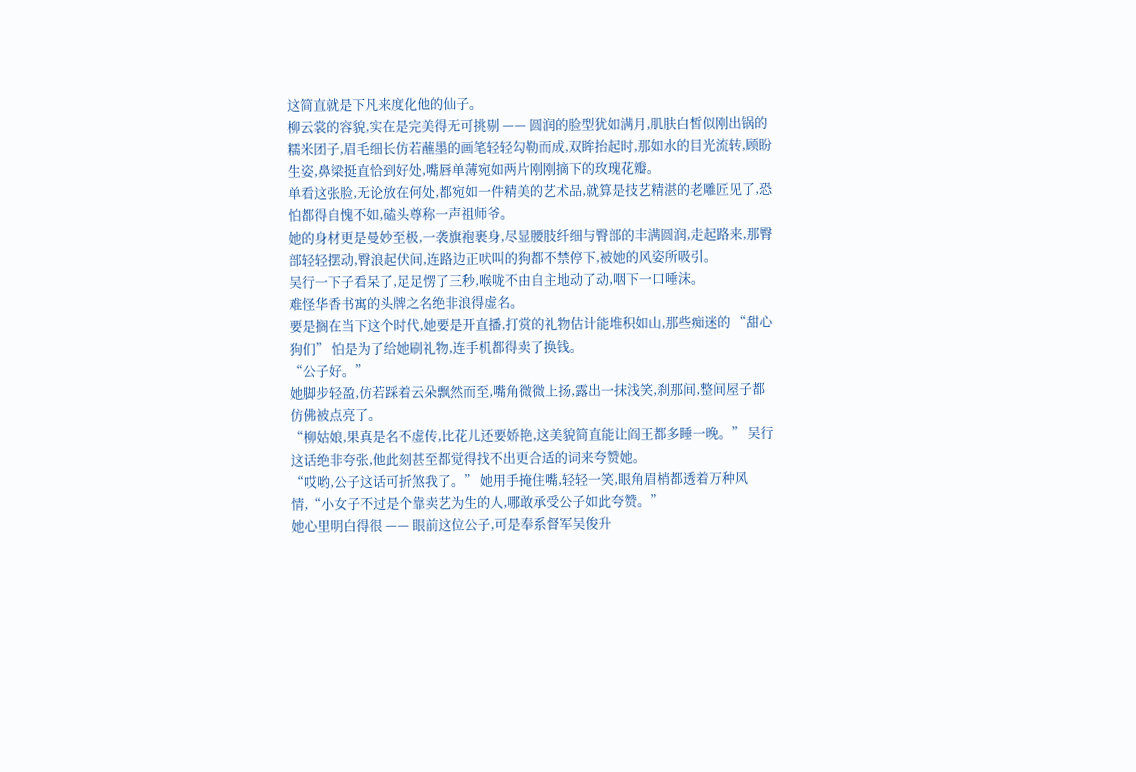这简直就是下凡来度化他的仙子。
柳云裳的容貌,实在是完美得无可挑剔 —— 圆润的脸型犹如满月,肌肤白皙似刚出锅的糯米团子,眉毛细长仿若蘸墨的画笔轻轻勾勒而成,双眸抬起时,那如水的目光流转,顾盼生姿,鼻梁挺直恰到好处,嘴唇单薄宛如两片刚刚摘下的玫瑰花瓣。
单看这张脸,无论放在何处,都宛如一件精美的艺术品,就算是技艺精湛的老雕匠见了,恐怕都得自愧不如,磕头尊称一声祖师爷。
她的身材更是曼妙至极,一袭旗袍裹身,尽显腰肢纤细与臀部的丰满圆润,走起路来,那臀部轻轻摆动,臀浪起伏间,连路边正吠叫的狗都不禁停下,被她的风姿所吸引。
吴行一下子看呆了,足足愣了三秒,喉咙不由自主地动了动,咽下一口唾沫。
难怪华香书寓的头牌之名绝非浪得虚名。
要是搁在当下这个时代,她要是开直播,打赏的礼物估计能堆积如山,那些痴迷的 “甜心狗们” 怕是为了给她刷礼物,连手机都得卖了换钱。
“公子好。”
她脚步轻盈,仿若踩着云朵飘然而至,嘴角微微上扬,露出一抹浅笑,刹那间,整间屋子都仿佛被点亮了。
“柳姑娘,果真是名不虚传,比花儿还要娇艳,这美貌简直能让阎王都多睡一晚。” 吴行这话绝非夸张,他此刻甚至都觉得找不出更合适的词来夸赞她。
“哎哟,公子这话可折煞我了。” 她用手掩住嘴,轻轻一笑,眼角眉梢都透着万种风情,“小女子不过是个靠卖艺为生的人,哪敢承受公子如此夸赞。”
她心里明白得很 —— 眼前这位公子,可是奉系督军吴俊升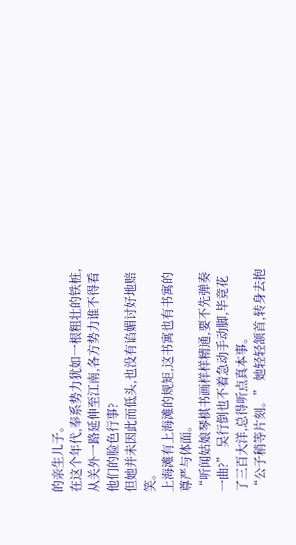的亲生儿子。
在这个年代,奉系势力犹如一根粗壮的铁桩,从关外一路延伸至江南,各方势力谁不得看他们的脸色行事?
但她并未因此而低头,也没有谄媚讨好地赔笑。
上海滩有上海滩的规矩,这书寓也有书寓的尊严与体面。
“听闻姑娘琴棋书画样样精通,要不先弹奏一曲?” 吴行倒也不着急动手动脚,毕竟花了三百大洋,总得听点真本事。
“公子稍等片刻。” 她轻轻颔首,转身去抱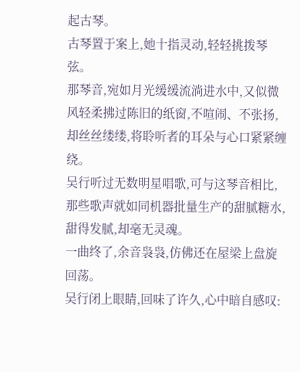起古琴。
古琴置于案上,她十指灵动,轻轻挑拨琴弦。
那琴音,宛如月光缓缓流淌进水中,又似微风轻柔拂过陈旧的纸窗,不喧闹、不张扬,却丝丝缕缕,将聆听者的耳朵与心口紧紧缠绕。
吴行听过无数明星唱歌,可与这琴音相比,那些歌声就如同机器批量生产的甜腻糖水,甜得发腻,却毫无灵魂。
一曲终了,余音袅袅,仿佛还在屋梁上盘旋回荡。
吴行闭上眼睛,回味了许久,心中暗自感叹: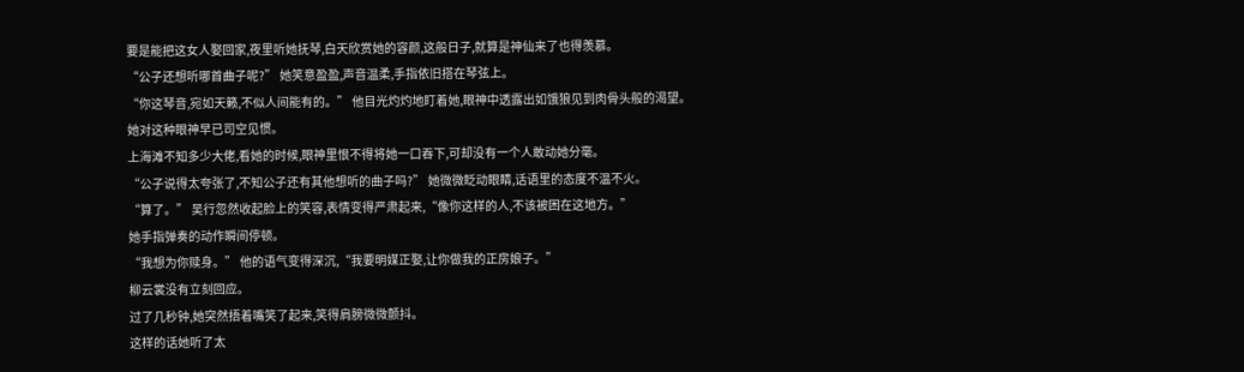要是能把这女人娶回家,夜里听她抚琴,白天欣赏她的容颜,这般日子,就算是神仙来了也得羡慕。
“公子还想听哪首曲子呢?” 她笑意盈盈,声音温柔,手指依旧搭在琴弦上。
“你这琴音,宛如天籁,不似人间能有的。” 他目光灼灼地盯着她,眼神中透露出如饿狼见到肉骨头般的渴望。
她对这种眼神早已司空见惯。
上海滩不知多少大佬,看她的时候,眼神里恨不得将她一口吞下,可却没有一个人敢动她分毫。
“公子说得太夸张了,不知公子还有其他想听的曲子吗?” 她微微眨动眼睛,话语里的态度不温不火。
“算了。” 吴行忽然收起脸上的笑容,表情变得严肃起来,“像你这样的人,不该被困在这地方。”
她手指弹奏的动作瞬间停顿。
“我想为你赎身。” 他的语气变得深沉,“我要明媒正娶,让你做我的正房娘子。”
柳云裳没有立刻回应。
过了几秒钟,她突然捂着嘴笑了起来,笑得肩膀微微颤抖。
这样的话她听了太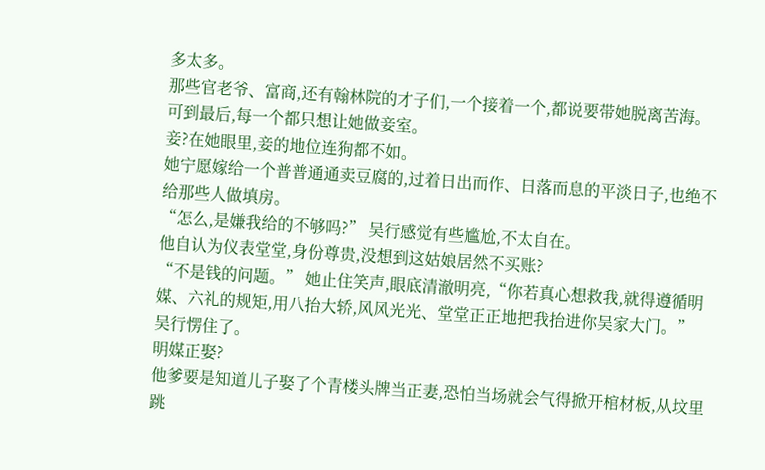多太多。
那些官老爷、富商,还有翰林院的才子们,一个接着一个,都说要带她脱离苦海。
可到最后,每一个都只想让她做妾室。
妾?在她眼里,妾的地位连狗都不如。
她宁愿嫁给一个普普通通卖豆腐的,过着日出而作、日落而息的平淡日子,也绝不给那些人做填房。
“怎么,是嫌我给的不够吗?” 吴行感觉有些尴尬,不太自在。
他自认为仪表堂堂,身份尊贵,没想到这姑娘居然不买账?
“不是钱的问题。” 她止住笑声,眼底清澈明亮,“你若真心想救我,就得遵循明媒、六礼的规矩,用八抬大轿,风风光光、堂堂正正地把我抬进你吴家大门。”
吴行愣住了。
明媒正娶?
他爹要是知道儿子娶了个青楼头牌当正妻,恐怕当场就会气得掀开棺材板,从坟里跳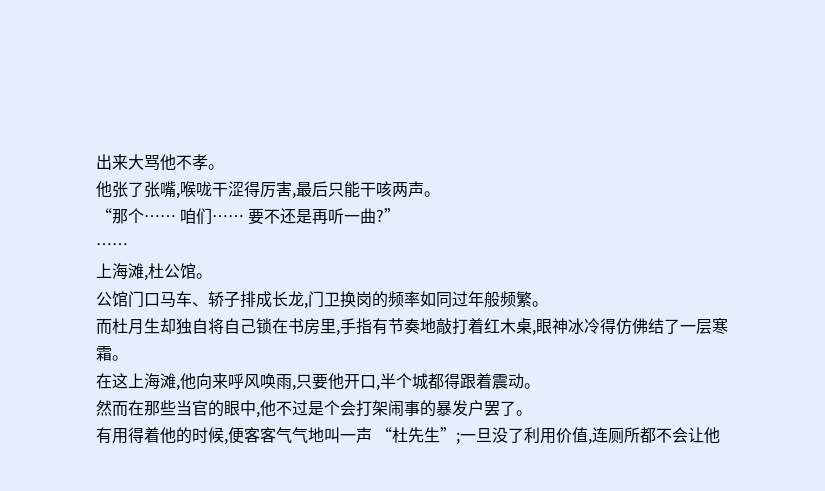出来大骂他不孝。
他张了张嘴,喉咙干涩得厉害,最后只能干咳两声。
“那个…… 咱们…… 要不还是再听一曲?”
……
上海滩,杜公馆。
公馆门口马车、轿子排成长龙,门卫换岗的频率如同过年般频繁。
而杜月生却独自将自己锁在书房里,手指有节奏地敲打着红木桌,眼神冰冷得仿佛结了一层寒霜。
在这上海滩,他向来呼风唤雨,只要他开口,半个城都得跟着震动。
然而在那些当官的眼中,他不过是个会打架闹事的暴发户罢了。
有用得着他的时候,便客客气气地叫一声 “杜先生”;一旦没了利用价值,连厕所都不会让他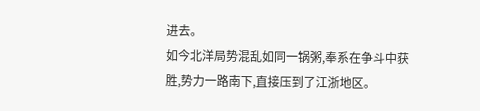进去。
如今北洋局势混乱如同一锅粥,奉系在争斗中获胜,势力一路南下,直接压到了江浙地区。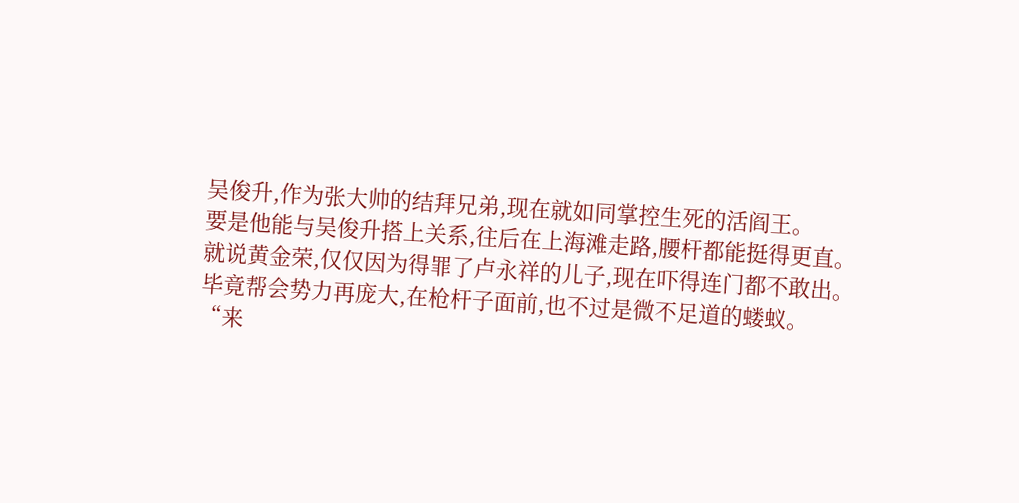吴俊升,作为张大帅的结拜兄弟,现在就如同掌控生死的活阎王。
要是他能与吴俊升搭上关系,往后在上海滩走路,腰杆都能挺得更直。
就说黄金荣,仅仅因为得罪了卢永祥的儿子,现在吓得连门都不敢出。
毕竟帮会势力再庞大,在枪杆子面前,也不过是微不足道的蝼蚁。
“来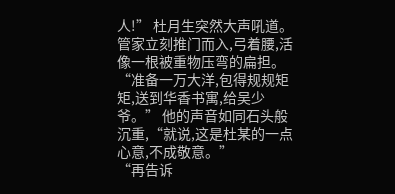人!” 杜月生突然大声吼道。
管家立刻推门而入,弓着腰,活像一根被重物压弯的扁担。
“准备一万大洋,包得规规矩矩,送到华香书寓,给吴少爷。” 他的声音如同石头般沉重,“就说,这是杜某的一点心意,不成敬意。”
“再告诉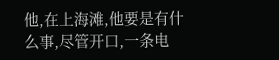他,在上海滩,他要是有什么事,尽管开口,一条电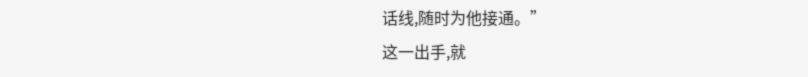话线,随时为他接通。”
这一出手,就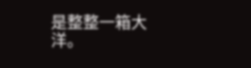是整整一箱大洋。